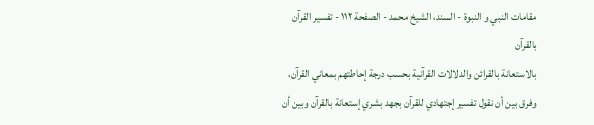مقامات النبي و النبوة - السند، الشيخ محمد - الصفحة ١١٢ - تفسير القرآن بالقرآن
بالاستعانة بالقرائن والدلالات القرآنية بحسب درجة إحاطتهم بمعاني القرآن، وفرق بين أن نقول تفسير إجتهادي للقرآن بجهد بشري إستعانة بالقرآن وبين أن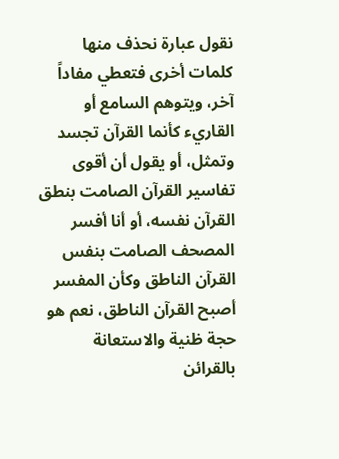نقول عبارة نحذف منها كلمات أخرى فتعطي مفاداً آخر، ويتوهم السامع أو القاريء كأنما القرآن تجسد وتمثل، أو يقول أن أقوى تفاسير القرآن الصامت بنطق القرآن نفسه، أو أنا أفسر المصحف الصامت بنفس القرآن الناطق وكأن المفسر أصبح القرآن الناطق، نعم هو حجة ظنية والاستعانة بالقرائن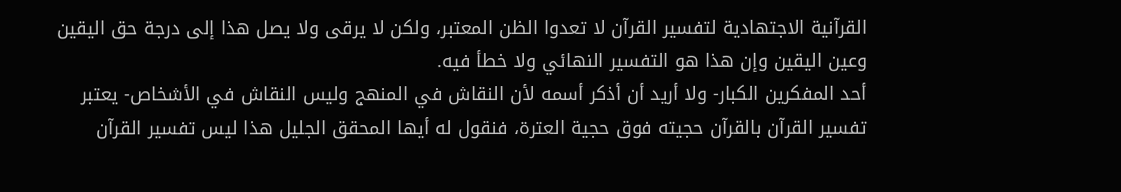القرآنية الاجتهادية لتفسير القرآن لا تعدوا الظن المعتبر، ولكن لا يرقى ولا يصل هذا إلى درجة حق اليقين وعين اليقين وإن هذا هو التفسير النهائي ولا خطأ فيه.
أحد المفكرين الكبار- ولا أريد أن أذكر أسمه لأن النقاش في المنهج وليس النقاش في الأشخاص- يعتبر تفسير القرآن بالقرآن حجيته فوق حجية العترة، فنقول له أيها المحقق الجليل هذا ليس تفسير القرآن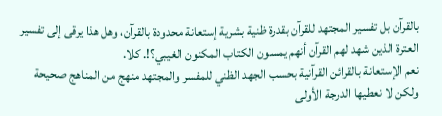بالقرآن بل تفسير المجتهد للقرآن بقدرة ظنية بشرية إستعانة محدودة بالقرآن، وهل هذا يرقى إلى تفسير العترة الذين شهد لهم القرآن أنهم يمسون الكتاب المكنون الغيبي؟!. كلا.
نعم الإستعانة بالقرائن القرآنية بحسب الجهد الظني للمفسر والمجتهد منهج من المناهج صحيحة ولكن لا نعطيها الدرجة الأولى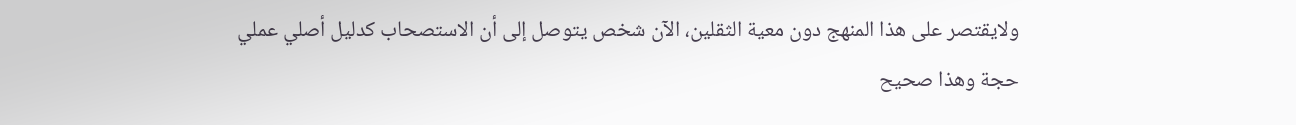ولايقتصر على هذا المنهج دون معية الثقلين، الآن شخص يتوصل إلى أن الاستصحاب كدليل أصلي عملي حجة وهذا صحيح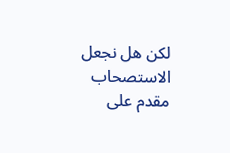لكن هل نجعل الاستصحاب مقدم على